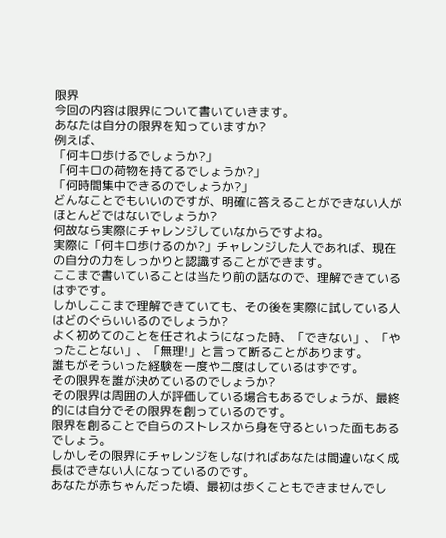限界
今回の内容は限界について書いていきます。
あなたは自分の限界を知っていますか?
例えば、
「何キロ歩けるでしょうか?」
「何キロの荷物を持てるでしょうか?」
「何時間集中できるのでしょうか?」
どんなことでもいいのですが、明確に答えることができない人がほとんどではないでしょうか?
何故なら実際にチャレンジしていなからですよね。
実際に「何キロ歩けるのか?」チャレンジした人であれば、現在の自分の力をしっかりと認識することができます。
ここまで書いていることは当たり前の話なので、理解できているはずです。
しかしここまで理解できていても、その後を実際に試している人はどのぐらいいるのでしょうか?
よく初めてのことを任されようになった時、「できない」、「やったことない」、「無理!」と言って断ることがあります。
誰もがそういった経験を一度や二度はしているはずです。
その限界を誰が決めているのでしょうか?
その限界は周囲の人が評価している場合もあるでしょうが、最終的には自分でその限界を創っているのです。
限界を創ることで自らのストレスから身を守るといった面もあるでしょう。
しかしその限界にチャレンジをしなければあなたは間違いなく成長はできない人になっているのです。
あなたが赤ちゃんだった頃、最初は歩くこともできませんでし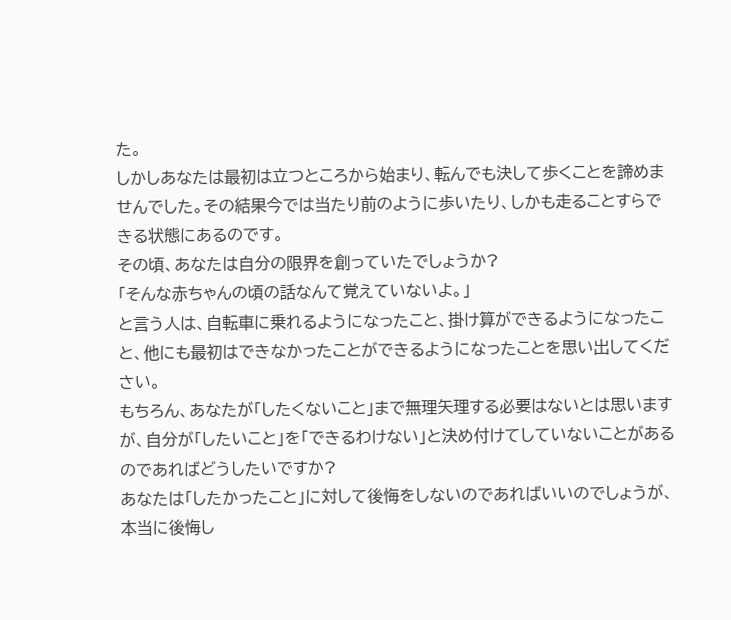た。
しかしあなたは最初は立つところから始まり、転んでも決して歩くことを諦めませんでした。その結果今では当たり前のように歩いたり、しかも走ることすらできる状態にあるのです。
その頃、あなたは自分の限界を創っていたでしょうか?
「そんな赤ちゃんの頃の話なんて覚えていないよ。」
と言う人は、自転車に乗れるようになったこと、掛け算ができるようになったこと、他にも最初はできなかったことができるようになったことを思い出してください。
もちろん、あなたが「したくないこと」まで無理矢理する必要はないとは思いますが、自分が「したいこと」を「できるわけない」と決め付けてしていないことがあるのであればどうしたいですか?
あなたは「したかったこと」に対して後悔をしないのであればいいのでしょうが、本当に後悔し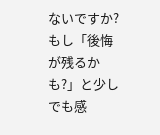ないですか?
もし「後悔が残るかも?」と少しでも感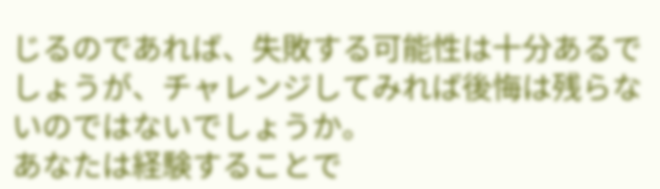じるのであれば、失敗する可能性は十分あるでしょうが、チャレンジしてみれば後悔は残らないのではないでしょうか。
あなたは経験することで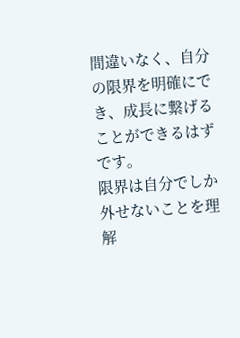間違いなく、自分の限界を明確にでき、成長に繋げることができるはずです。
限界は自分でしか外せないことを理解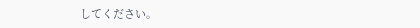してください。